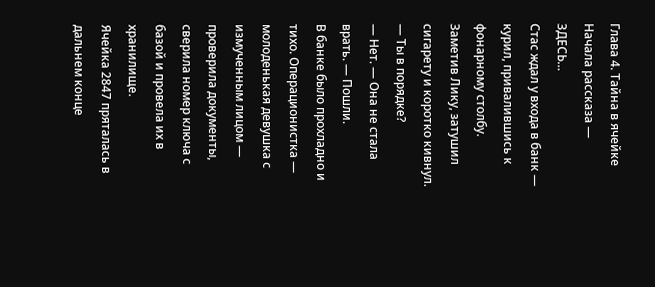Глава 4. Тайна в ячейке
Начала рассказа — ЗДЕСЬ…
Стас ждал у входа в банк — курил, привалившись к фонарному столбу. Заметив Лику, затушил сигарету и коротко кивнул.
— Ты в порядке?
— Нет. — Она не стала врать. — Пошли.
В банке было прохладно и тихо. Операционистка — молоденькая девушка с измученным лицом — проверила документы, сверила номер ключа с базой и провела их в хранилище.
Ячейка 2847 пряталась в дальнем конце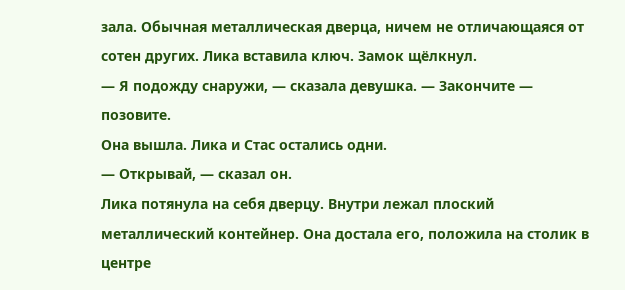зала. Обычная металлическая дверца, ничем не отличающаяся от сотен других. Лика вставила ключ. Замок щёлкнул.
— Я подожду снаружи, — сказала девушка. — Закончите — позовите.
Она вышла. Лика и Стас остались одни.
— Открывай, — сказал он.
Лика потянула на себя дверцу. Внутри лежал плоский металлический контейнер. Она достала его, положила на столик в центре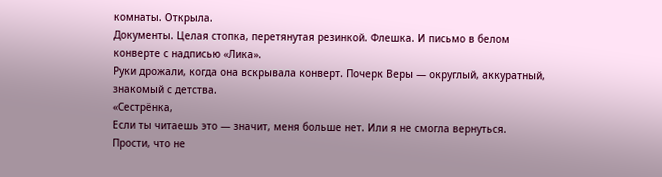комнаты. Открыла.
Документы. Целая стопка, перетянутая резинкой. Флешка. И письмо в белом конверте с надписью «Лика».
Руки дрожали, когда она вскрывала конверт. Почерк Веры — округлый, аккуратный, знакомый с детства.
«Сестрёнка,
Если ты читаешь это — значит, меня больше нет. Или я не смогла вернуться.
Прости, что не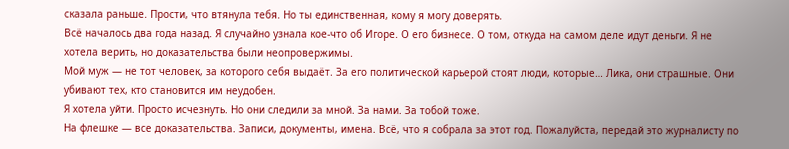сказала раньше. Прости, что втянула тебя. Но ты единственная, кому я могу доверять.
Всё началось два года назад. Я случайно узнала кое-что об Игоре. О его бизнесе. О том, откуда на самом деле идут деньги. Я не хотела верить, но доказательства были неопровержимы.
Мой муж — не тот человек, за которого себя выдаёт. За его политической карьерой стоят люди, которые… Лика, они страшные. Они убивают тех, кто становится им неудобен.
Я хотела уйти. Просто исчезнуть. Но они следили за мной. За нами. За тобой тоже.
На флешке — все доказательства. Записи, документы, имена. Всё, что я собрала за этот год. Пожалуйста, передай это журналисту по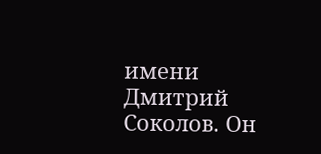имени Дмитрий Соколов. Он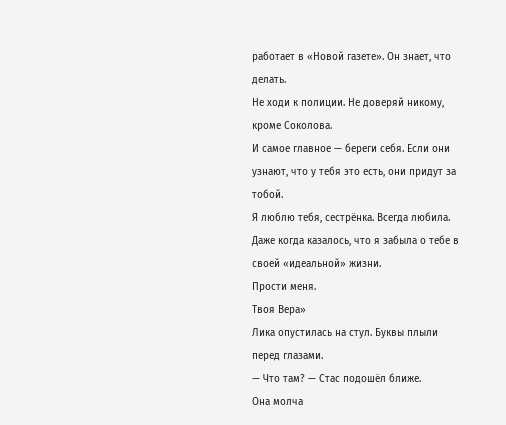работает в «Новой газете». Он знает, что делать.
Не ходи к полиции. Не доверяй никому, кроме Соколова.
И самое главное — береги себя. Если они узнают, что у тебя это есть, они придут за тобой.
Я люблю тебя, сестрёнка. Всегда любила. Даже когда казалось, что я забыла о тебе в своей «идеальной» жизни.
Прости меня.
Твоя Вера»
Лика опустилась на стул. Буквы плыли перед глазами.
— Что там? — Стас подошёл ближе.
Она молча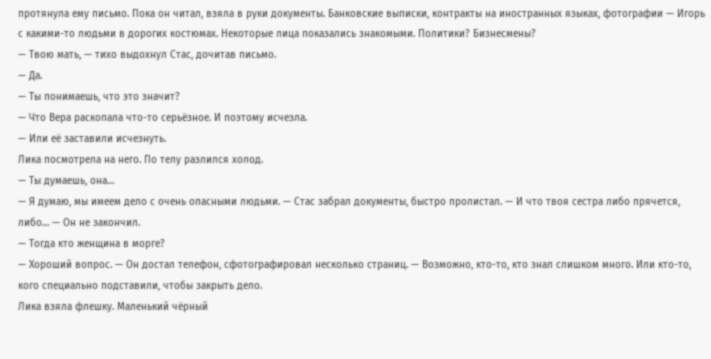протянула ему письмо. Пока он читал, взяла в руки документы. Банковские выписки, контракты на иностранных языках, фотографии — Игорь с какими-то людьми в дорогих костюмах. Некоторые лица показались знакомыми. Политики? Бизнесмены?
— Твою мать, — тихо выдохнул Стас, дочитав письмо.
— Да.
— Ты понимаешь, что это значит?
— Что Вера раскопала что-то серьёзное. И поэтому исчезла.
— Или её заставили исчезнуть.
Лика посмотрела на него. По телу разлился холод.
— Ты думаешь, она…
— Я думаю, мы имеем дело с очень опасными людьми. — Стас забрал документы, быстро пролистал. — И что твоя сестра либо прячется, либо… — Он не закончил.
— Тогда кто женщина в морге?
— Хороший вопрос. — Он достал телефон, сфотографировал несколько страниц. — Возможно, кто-то, кто знал слишком много. Или кто-то, кого специально подставили, чтобы закрыть дело.
Лика взяла флешку. Маленький чёрный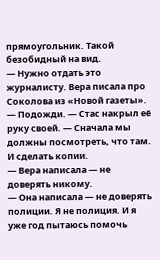прямоугольник. Такой безобидный на вид.
— Нужно отдать это журналисту. Вера писала про Соколова из «Новой газеты».
— Подожди. — Стас накрыл её руку своей. — Сначала мы должны посмотреть, что там. И сделать копии.
— Вера написала — не доверять никому.
— Она написала — не доверять полиции. Я не полиция. И я уже год пытаюсь помочь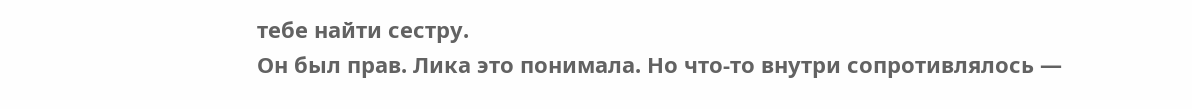тебе найти сестру.
Он был прав. Лика это понимала. Но что-то внутри сопротивлялось —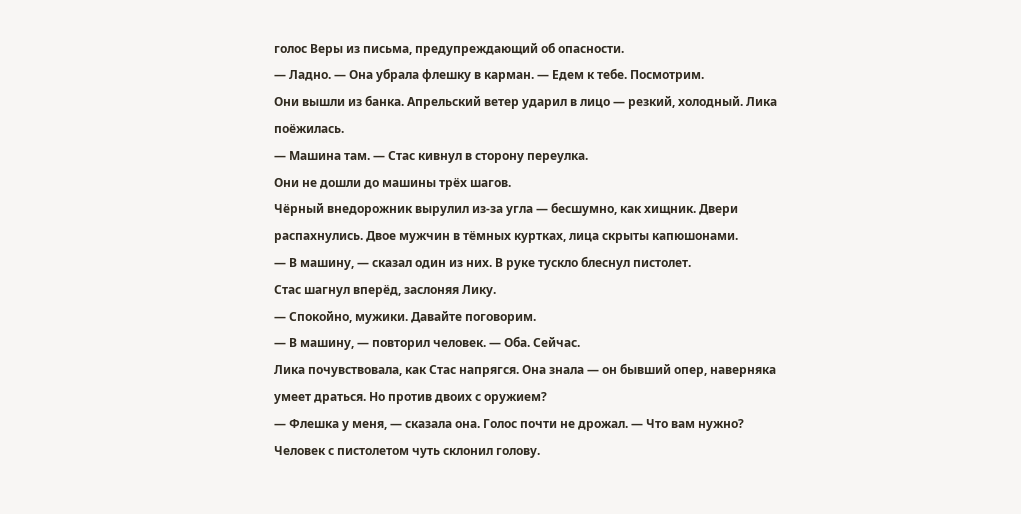голос Веры из письма, предупреждающий об опасности.
— Ладно. — Она убрала флешку в карман. — Едем к тебе. Посмотрим.
Они вышли из банка. Апрельский ветер ударил в лицо — резкий, холодный. Лика поёжилась.
— Машина там. — Стас кивнул в сторону переулка.
Они не дошли до машины трёх шагов.
Чёрный внедорожник вырулил из-за угла — бесшумно, как хищник. Двери распахнулись. Двое мужчин в тёмных куртках, лица скрыты капюшонами.
— В машину, — сказал один из них. В руке тускло блеснул пистолет.
Стас шагнул вперёд, заслоняя Лику.
— Спокойно, мужики. Давайте поговорим.
— В машину, — повторил человек. — Оба. Сейчас.
Лика почувствовала, как Стас напрягся. Она знала — он бывший опер, наверняка умеет драться. Но против двоих с оружием?
— Флешка у меня, — сказала она. Голос почти не дрожал. — Что вам нужно?
Человек с пистолетом чуть склонил голову.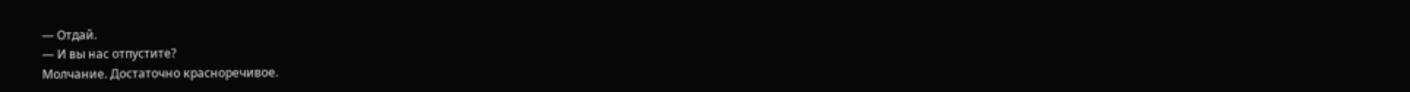— Отдай.
— И вы нас отпустите?
Молчание. Достаточно красноречивое.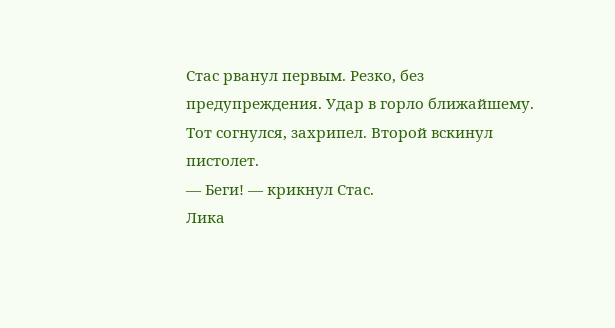Стас рванул первым. Резко, без предупреждения. Удар в горло ближайшему. Тот согнулся, захрипел. Второй вскинул пистолет.
— Беги! — крикнул Стас.
Лика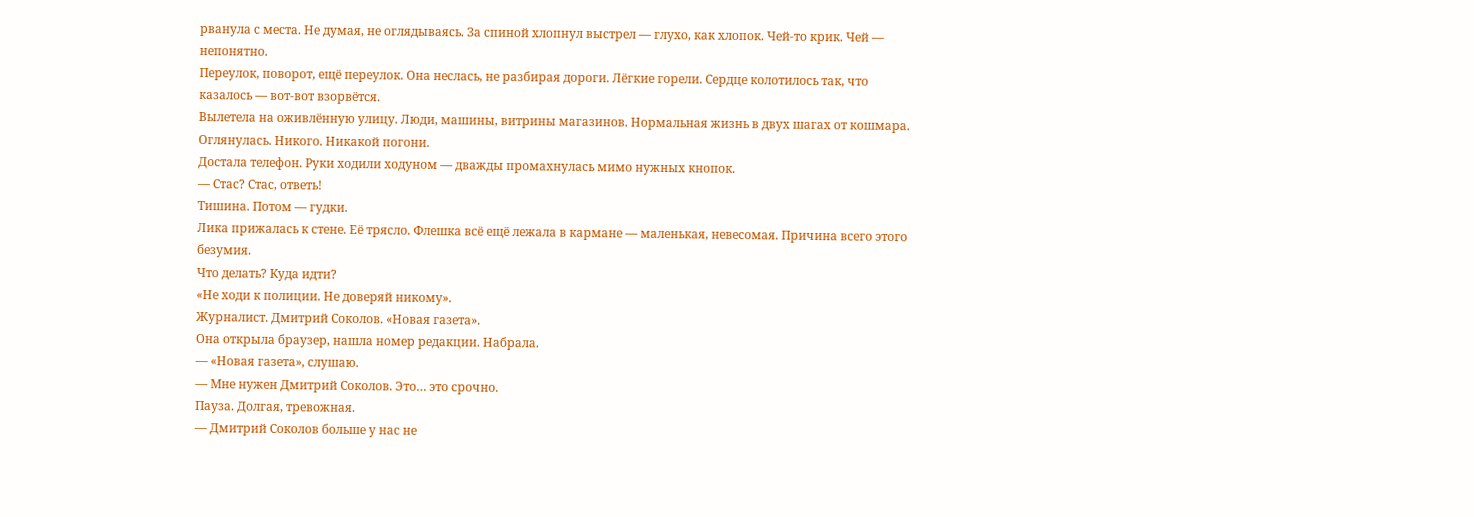рванула с места. Не думая, не оглядываясь. За спиной хлопнул выстрел — глухо, как хлопок. Чей-то крик. Чей — непонятно.
Переулок, поворот, ещё переулок. Она неслась, не разбирая дороги. Лёгкие горели. Сердце колотилось так, что казалось — вот-вот взорвётся.
Вылетела на оживлённую улицу. Люди, машины, витрины магазинов. Нормальная жизнь в двух шагах от кошмара.
Оглянулась. Никого. Никакой погони.
Достала телефон. Руки ходили ходуном — дважды промахнулась мимо нужных кнопок.
— Стас? Стас, ответь!
Тишина. Потом — гудки.
Лика прижалась к стене. Её трясло. Флешка всё ещё лежала в кармане — маленькая, невесомая. Причина всего этого безумия.
Что делать? Куда идти?
«Не ходи к полиции. Не доверяй никому».
Журналист. Дмитрий Соколов. «Новая газета».
Она открыла браузер, нашла номер редакции. Набрала.
— «Новая газета», слушаю.
— Мне нужен Дмитрий Соколов. Это… это срочно.
Пауза. Долгая, тревожная.
— Дмитрий Соколов больше у нас не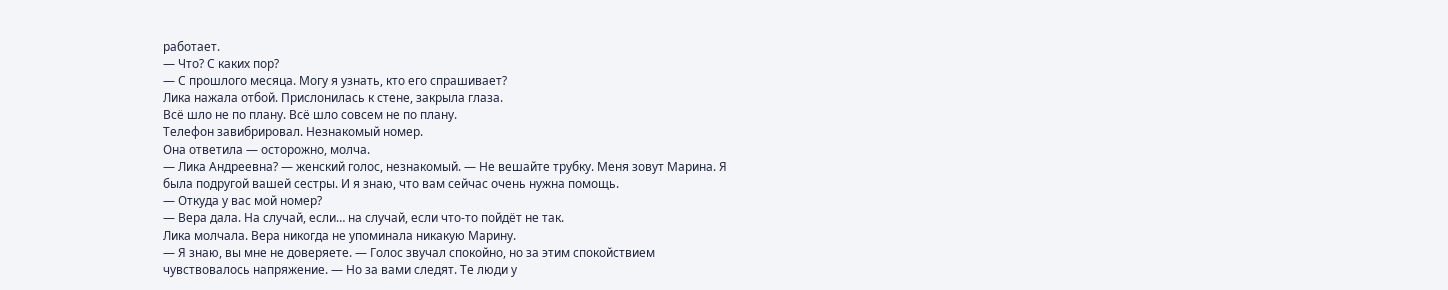работает.
— Что? С каких пор?
— С прошлого месяца. Могу я узнать, кто его спрашивает?
Лика нажала отбой. Прислонилась к стене, закрыла глаза.
Всё шло не по плану. Всё шло совсем не по плану.
Телефон завибрировал. Незнакомый номер.
Она ответила — осторожно, молча.
— Лика Андреевна? — женский голос, незнакомый. — Не вешайте трубку. Меня зовут Марина. Я была подругой вашей сестры. И я знаю, что вам сейчас очень нужна помощь.
— Откуда у вас мой номер?
— Вера дала. На случай, если… на случай, если что-то пойдёт не так.
Лика молчала. Вера никогда не упоминала никакую Марину.
— Я знаю, вы мне не доверяете. — Голос звучал спокойно, но за этим спокойствием чувствовалось напряжение. — Но за вами следят. Те люди у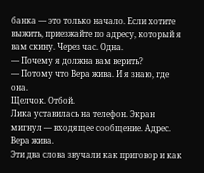банка — это только начало. Если хотите выжить, приезжайте по адресу, который я вам скину. Через час. Одна.
— Почему я должна вам верить?
— Потому что Вера жива. И я знаю, где она.
Щелчок. Отбой.
Лика уставилась на телефон. Экран мигнул — входящее сообщение. Адрес.
Вера жива.
Эти два слова звучали как приговор и как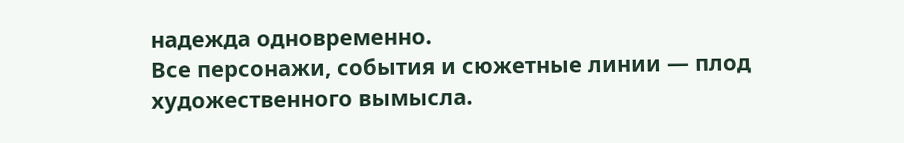надежда одновременно.
Все персонажи, события и сюжетные линии — плод художественного вымысла.